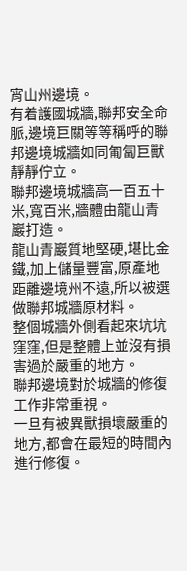宵山州邊境。
有着護國城牆,聯邦安全命脈,邊境巨關等等稱呼的聯邦邊境城牆如同匍匐巨獸靜靜佇立。
聯邦邊境城牆高一百五十米,寬百米,牆體由龍山青巖打造。
龍山青巖質地堅硬,堪比金鐵,加上儲量豐富,原產地距離邊境州不遠,所以被選做聯邦城牆原材料。
整個城牆外側看起來坑坑窪窪,但是整體上並沒有損害過於嚴重的地方。
聯邦邊境對於城牆的修復工作非常重視。
一旦有被異獸損壞嚴重的地方,都會在最短的時間內進行修復。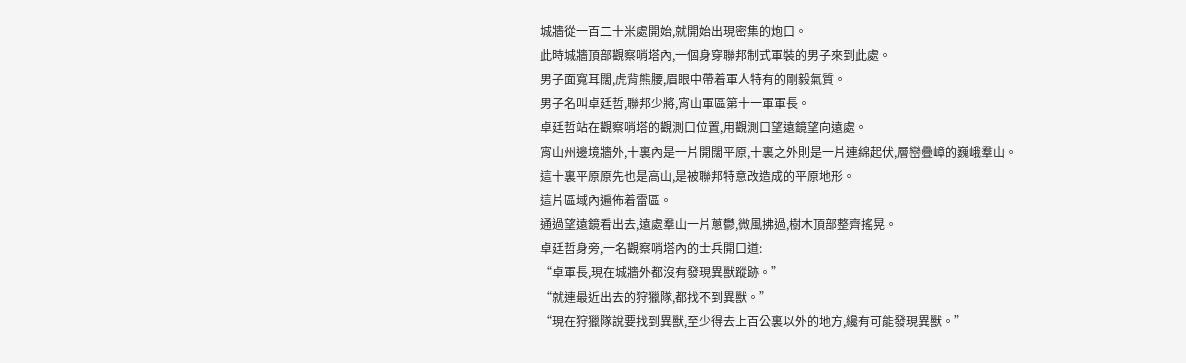城牆從一百二十米處開始,就開始出現密集的炮口。
此時城牆頂部觀察哨塔內,一個身穿聯邦制式軍裝的男子來到此處。
男子面寬耳闊,虎背熊腰,眉眼中帶着軍人特有的剛毅氣質。
男子名叫卓廷哲,聯邦少將,宵山軍區第十一軍軍長。
卓廷哲站在觀察哨塔的觀測口位置,用觀測口望遠鏡望向遠處。
宵山州邊境牆外,十裏內是一片開闊平原,十裏之外則是一片連綿起伏,層巒疊嶂的巍峨羣山。
這十裏平原原先也是高山,是被聯邦特意改造成的平原地形。
這片區域內遍佈着雷區。
通過望遠鏡看出去,遠處羣山一片蔥鬱,微風拂過,樹木頂部整齊搖晃。
卓廷哲身旁,一名觀察哨塔內的士兵開口道:
“卓軍長,現在城牆外都沒有發現異獸蹤跡。”
“就連最近出去的狩獵隊,都找不到異獸。”
“現在狩獵隊說要找到異獸,至少得去上百公裏以外的地方,纔有可能發現異獸。”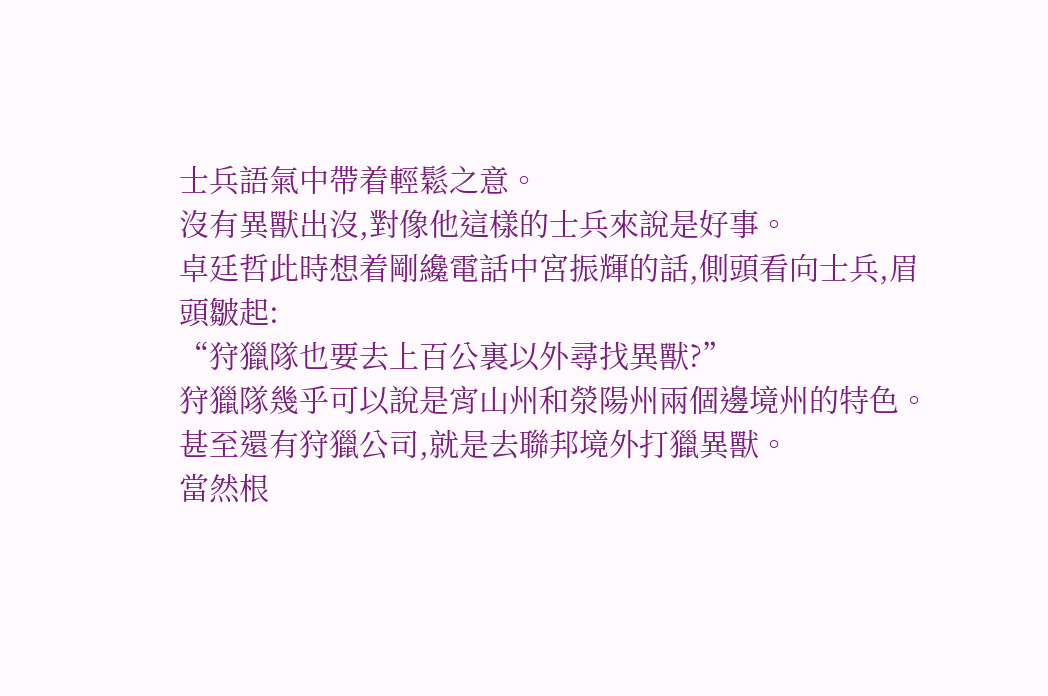士兵語氣中帶着輕鬆之意。
沒有異獸出沒,對像他這樣的士兵來說是好事。
卓廷哲此時想着剛纔電話中宮振輝的話,側頭看向士兵,眉頭皺起:
“狩獵隊也要去上百公裏以外尋找異獸?”
狩獵隊幾乎可以說是宵山州和滎陽州兩個邊境州的特色。
甚至還有狩獵公司,就是去聯邦境外打獵異獸。
當然根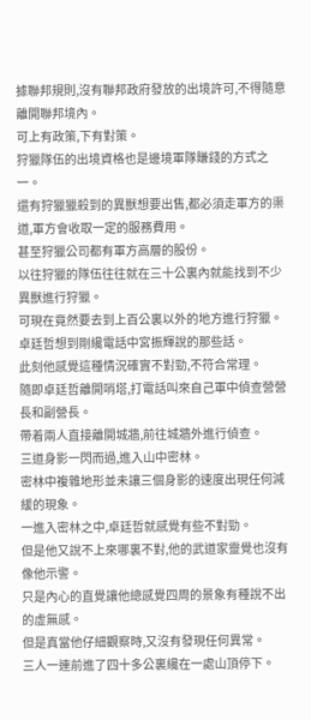據聯邦規則,沒有聯邦政府發放的出境許可,不得隨意離開聯邦境內。
可上有政策,下有對策。
狩獵隊伍的出境資格也是邊境軍隊賺錢的方式之一。
還有狩獵獵殺到的異獸想要出售,都必須走軍方的渠道,軍方會收取一定的服務費用。
甚至狩獵公司都有軍方高層的股份。
以往狩獵的隊伍往往就在三十公裏內就能找到不少異獸進行狩獵。
可現在竟然要去到上百公裏以外的地方進行狩獵。
卓廷哲想到剛纔電話中宮振輝說的那些話。
此刻他感覺這種情況確實不對勁,不符合常理。
隨即卓廷哲離開哨塔,打電話叫來自己軍中偵查營營長和副營長。
帶着兩人直接離開城牆,前往城牆外進行偵查。
三道身影一閃而過,進入山中密林。
密林中複雜地形並未讓三個身影的速度出現任何減緩的現象。
一進入密林之中,卓廷哲就感覺有些不對勁。
但是他又說不上來哪裏不對,他的武道家靈覺也沒有像他示警。
只是內心的直覺讓他總感覺四周的景象有種說不出的虛無感。
但是真當他仔細觀察時,又沒有發現任何異常。
三人一連前進了四十多公裏纔在一處山頂停下。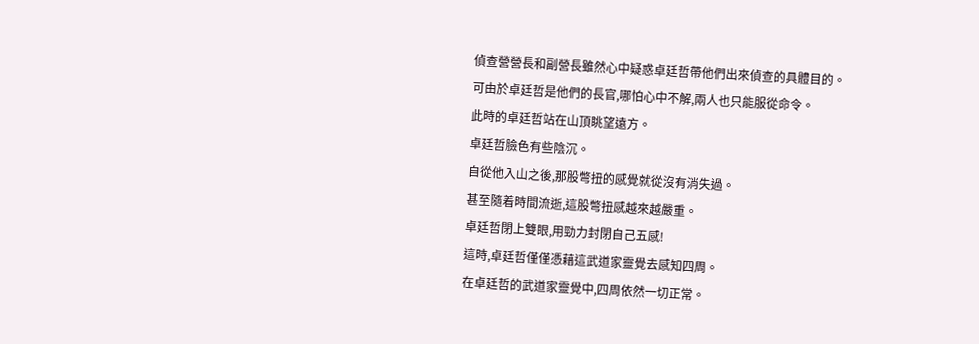偵查營營長和副營長雖然心中疑惑卓廷哲帶他們出來偵查的具體目的。
可由於卓廷哲是他們的長官,哪怕心中不解,兩人也只能服從命令。
此時的卓廷哲站在山頂眺望遠方。
卓廷哲臉色有些陰沉。
自從他入山之後,那股彆扭的感覺就從沒有消失過。
甚至隨着時間流逝,這股彆扭感越來越嚴重。
卓廷哲閉上雙眼,用勁力封閉自己五感!
這時,卓廷哲僅僅憑藉這武道家靈覺去感知四周。
在卓廷哲的武道家靈覺中,四周依然一切正常。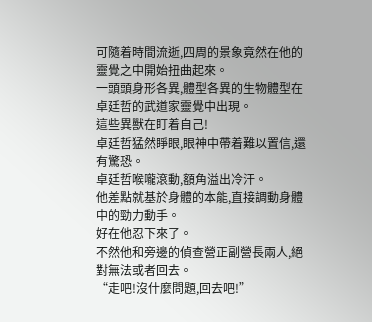可隨着時間流逝,四周的景象竟然在他的靈覺之中開始扭曲起來。
一頭頭身形各異,體型各異的生物體型在卓廷哲的武道家靈覺中出現。
這些異獸在盯着自己!
卓廷哲猛然睜眼,眼神中帶着難以置信,還有驚恐。
卓廷哲喉嚨滾動,額角溢出冷汗。
他差點就基於身體的本能,直接調動身體中的勁力動手。
好在他忍下來了。
不然他和旁邊的偵查營正副營長兩人,絕對無法或者回去。
“走吧!沒什麼問題,回去吧!”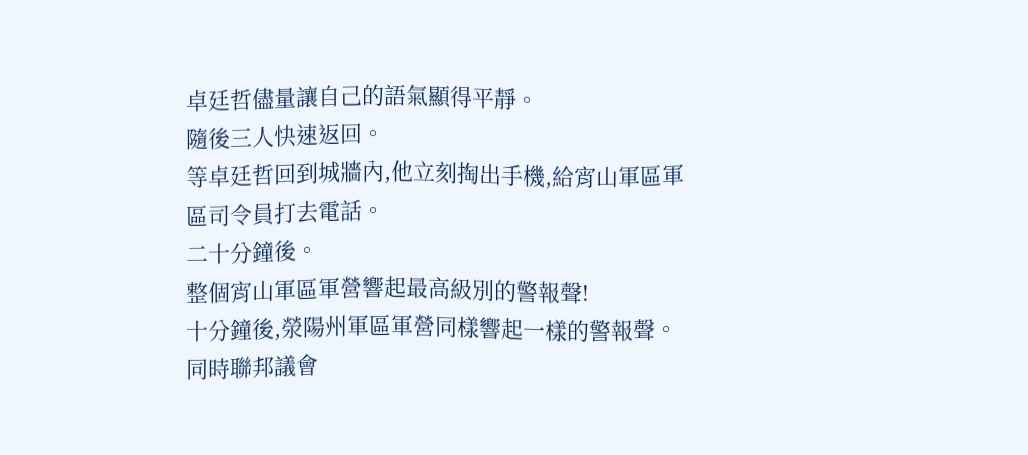卓廷哲儘量讓自己的語氣顯得平靜。
隨後三人快速返回。
等卓廷哲回到城牆內,他立刻掏出手機,給宵山軍區軍區司令員打去電話。
二十分鐘後。
整個宵山軍區軍營響起最高級別的警報聲!
十分鐘後,滎陽州軍區軍營同樣響起一樣的警報聲。
同時聯邦議會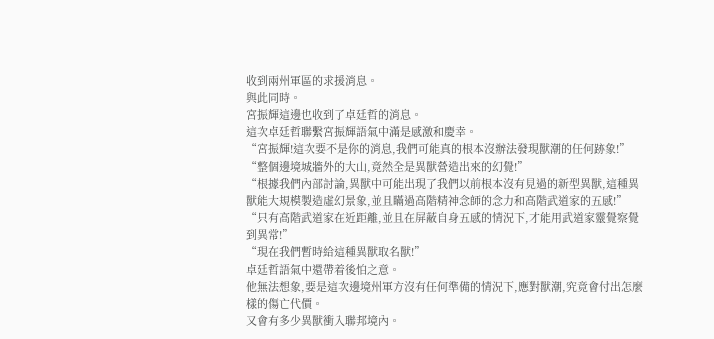收到兩州軍區的求援消息。
與此同時。
宮振輝這邊也收到了卓廷哲的消息。
這次卓廷哲聯繫宮振輝語氣中滿是感激和慶幸。
“宮振輝!這次要不是你的消息,我們可能真的根本沒辦法發現獸潮的任何跡象!”
“整個邊境城牆外的大山,竟然全是異獸營造出來的幻覺!”
“根據我們內部討論,異獸中可能出現了我們以前根本沒有見過的新型異獸,這種異獸能大規模製造虛幻景象,並且瞞過高階精神念師的念力和高階武道家的五感!”
“只有高階武道家在近距離,並且在屏蔽自身五感的情況下,才能用武道家靈覺察覺到異常!”
“現在我們暫時給這種異獸取名獸!”
卓廷哲語氣中還帶着後怕之意。
他無法想象,要是這次邊境州軍方沒有任何準備的情況下,應對獸潮,究竟會付出怎麼樣的傷亡代價。
又會有多少異獸衝入聯邦境內。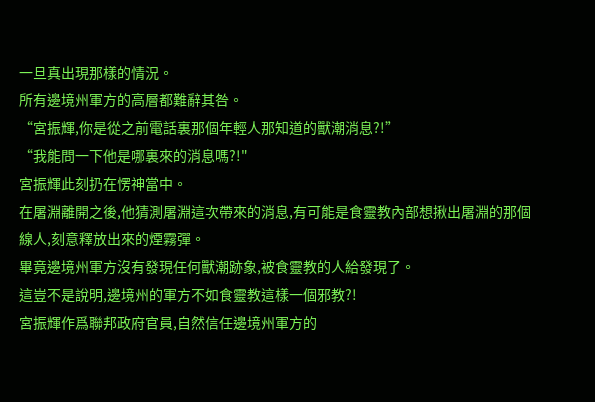一旦真出現那樣的情況。
所有邊境州軍方的高層都難辭其咎。
“宮振輝,你是從之前電話裏那個年輕人那知道的獸潮消息?!”
“我能問一下他是哪裏來的消息嗎?!"
宮振輝此刻扔在愣神當中。
在屠淵離開之後,他猜測屠淵這次帶來的消息,有可能是食靈教內部想揪出屠淵的那個線人,刻意釋放出來的煙霧彈。
畢竟邊境州軍方沒有發現任何獸潮跡象,被食靈教的人給發現了。
這豈不是說明,邊境州的軍方不如食靈教這樣一個邪教?!
宮振輝作爲聯邦政府官員,自然信任邊境州軍方的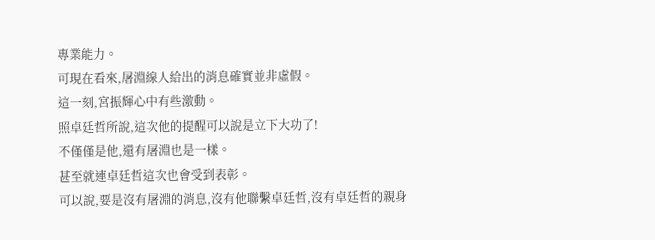專業能力。
可現在看來,屠淵線人給出的消息確實並非虛假。
這一刻,宮振輝心中有些激動。
照卓廷哲所說,這次他的提醒可以說是立下大功了!
不僅僅是他,還有屠淵也是一樣。
甚至就連卓廷哲這次也會受到表彰。
可以說,要是沒有屠淵的消息,沒有他聯繫卓廷哲,沒有卓廷哲的親身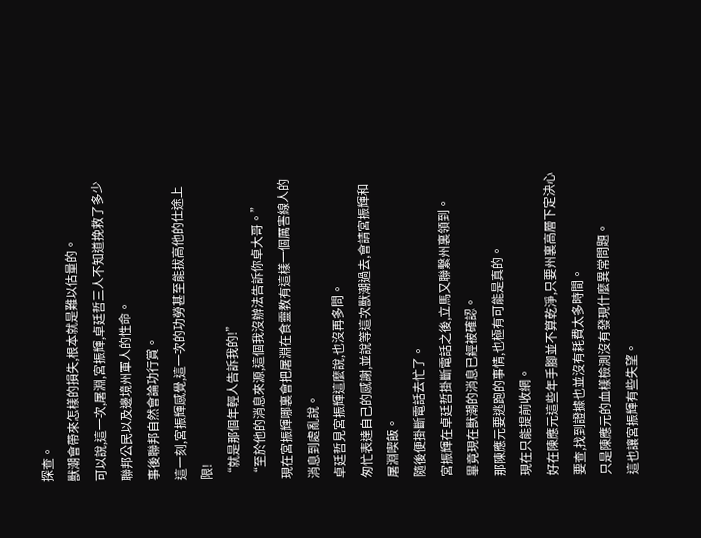探查。
獸潮會帶來怎樣的損失,根本就是難以估量的。
可以說,這一次,屠淵,宮振輝,卓廷哲三人不知道挽救了多少聯邦公民以及邊境州軍人的性命。
事後聯邦自然會論功行賞。
這一刻,宮振輝感覺,這一次的功勞甚至能拔高他的仕途上限!
“就是那個年輕人告訴我的!”
“至於他的消息來源,這個我沒辦法告訴你卓大哥。”
現在宮振輝哪裏會把屠淵在食靈教有這樣一個厲害線人的消息到處亂說。
卓廷哲見宮振輝這麼說,也沒再多問。
匆忙表達自己的感謝,並說等這次獸潮過去,會請宮振輝和屠淵喫飯。
隨後便掛斷電話去忙了。
宮振輝在卓廷哲掛斷電話之後,立馬又聯繫州裏領到。
畢竟現在獸潮的消息已經被確認。
那陳應元要逃跑的事情,也極有可能是真的。
現在只能提前收網。
好在陳應元這些年手腳並不算乾淨,只要州裏高層下定決心要查,找到證據也並沒有耗費太多時間。
只是陳應元的血樣檢測沒有發現什麼異常問題。
這也讓宮振輝有些失望。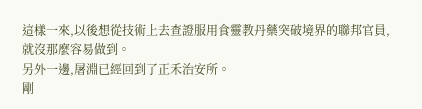這樣一來,以後想從技術上去查證服用食靈教丹藥突破境界的聯邦官員,就沒那麼容易做到。
另外一邊,屠淵已經回到了正禾治安所。
剛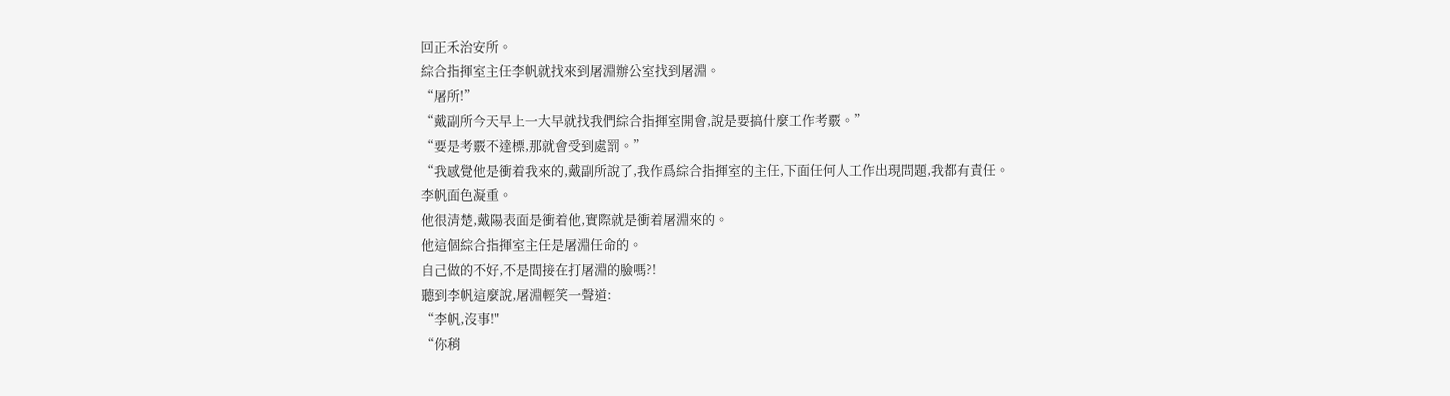回正禾治安所。
綜合指揮室主任李帆就找來到屠淵辦公室找到屠淵。
“屠所!”
“戴副所今天早上一大早就找我們綜合指揮室開會,說是要搞什麼工作考覈。”
“要是考覈不達標,那就會受到處罰。”
“我感覺他是衝着我來的,戴副所說了,我作爲綜合指揮室的主任,下面任何人工作出現問題,我都有責任。
李帆面色凝重。
他很清楚,戴陽表面是衝着他,實際就是衝着屠淵來的。
他這個綜合指揮室主任是屠淵任命的。
自己做的不好,不是間接在打屠淵的臉嗎?!
聽到李帆這麼說,屠淵輕笑一聲道:
“李帆,沒事!"
“你稍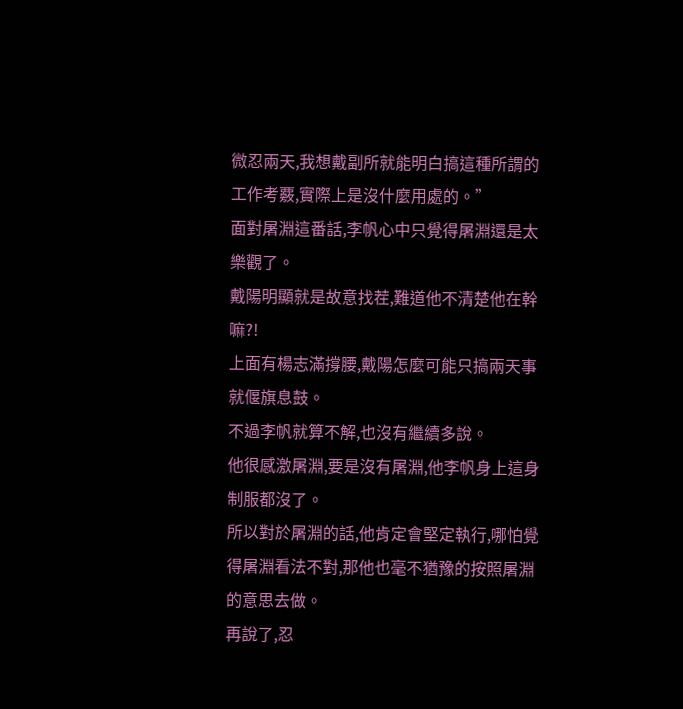微忍兩天,我想戴副所就能明白搞這種所謂的工作考覈,實際上是沒什麼用處的。”
面對屠淵這番話,李帆心中只覺得屠淵還是太樂觀了。
戴陽明顯就是故意找茬,難道他不清楚他在幹嘛?!
上面有楊志滿撐腰,戴陽怎麼可能只搞兩天事就偃旗息鼓。
不過李帆就算不解,也沒有繼續多說。
他很感激屠淵,要是沒有屠淵,他李帆身上這身制服都沒了。
所以對於屠淵的話,他肯定會堅定執行,哪怕覺得屠淵看法不對,那他也毫不猶豫的按照屠淵的意思去做。
再說了,忍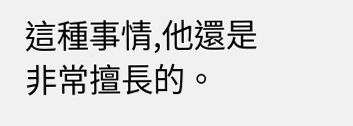這種事情,他還是非常擅長的。